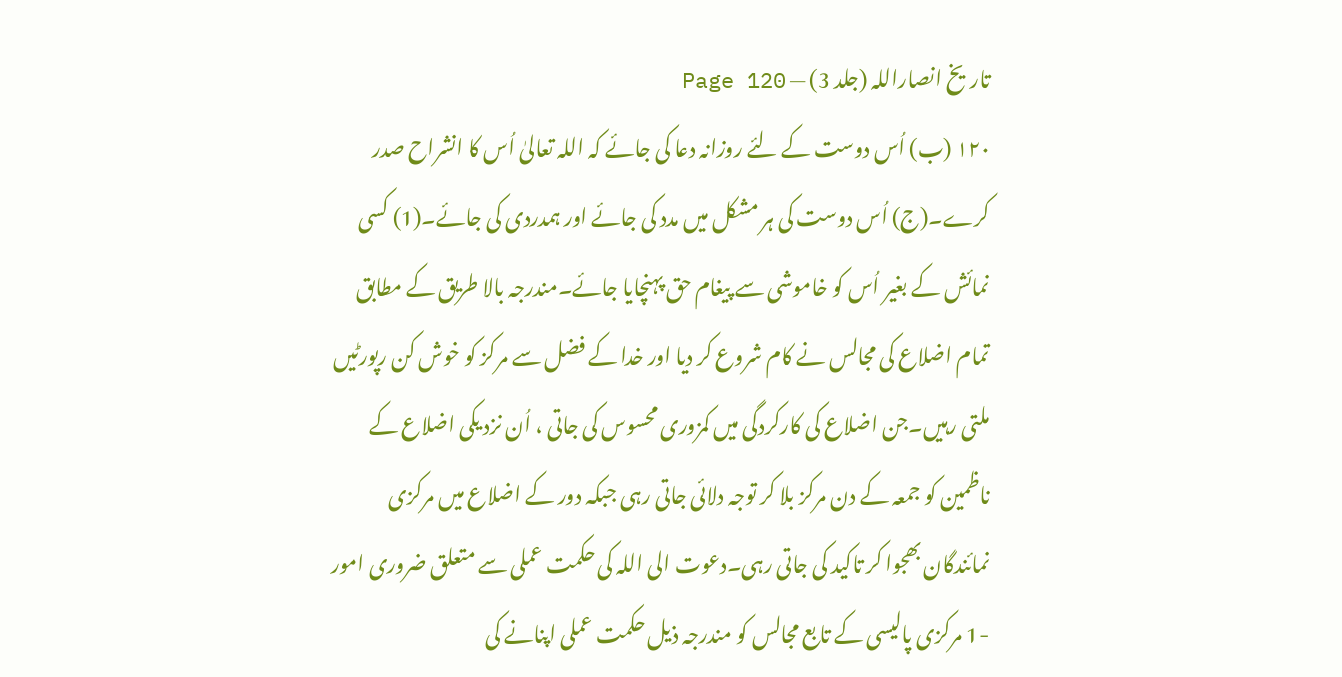تاریخ انصاراللہ (جلد 3) — Page 120
۱۲۰ (ب) اُس دوست کے لئے روزانہ دعا کی جائے کہ اللہ تعالیٰ اُس کا انشراح صدر کرے۔(ج) اُس دوست کی ہر مشکل میں مدد کی جائے اور ہمدردی کی جائے۔(1) کسی نمائش کے بغیر اُس کو خاموشی سے پیغام حق پہنچایا جائے۔مندرجہ بالا طریق کے مطابق تمام اضلاع کی مجالس نے کام شروع کر دیا اور خدا کے فضل سے مرکز کو خوش کن رپورٹیں ملتی رہیں۔جن اضلاع کی کارکردگی میں کمزوری محسوس کی جاتی ، اُن نزد یکی اضلاع کے ناظمین کو جمعہ کے دن مرکز بلا کر توجہ دلائی جاتی رہی جبکہ دور کے اضلاع میں مرکزی نمائندگان بھجوا کر تاکید کی جاتی رہی۔دعوت الی اللہ کی حکمت عملی سے متعلق ضروری امور -1 مرکزی پالیسی کے تابع مجالس کو مندرجہ ذیل حکمت عملی اپنانے کی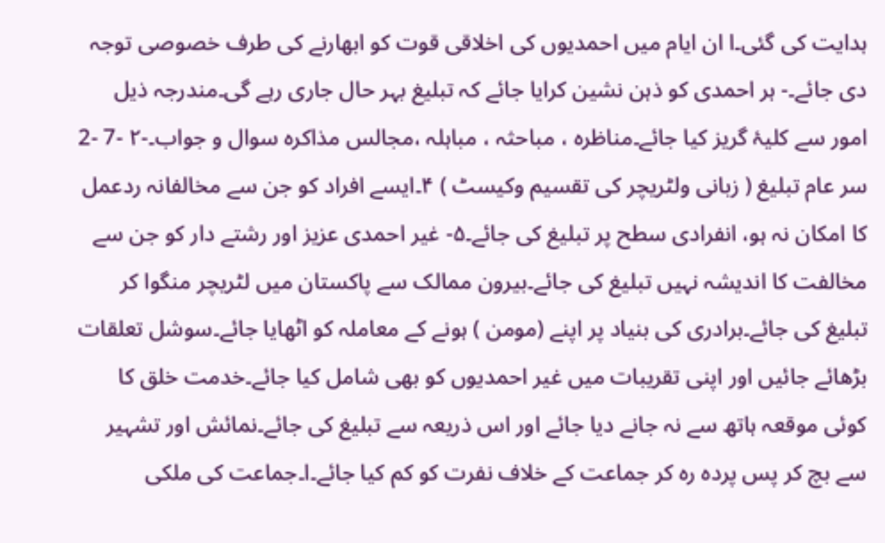ہدایت کی گئی۔ا ان ایام میں احمدیوں کی اخلاقی قوت کو ابھارنے کی طرف خصوصی توجہ دی جائے۔- ہر احمدی کو ذہن نشین کرایا جائے کہ تبلیغ بہر حال جاری رہے گی۔مندرجہ ذیل امور سے کلیۂ گریز کیا جائے۔مناظرہ ، مباحثہ ، مباہلہ ،مجالس مذاکرہ سوال و جواب۔-۲ -7 -2 سر عام تبلیغ ( زبانی ولٹریچر کی تقسیم وکیسٹ ) ۴۔ایسے افراد کو جن سے مخالفانہ ردعمل کا امکان نہ ہو، انفرادی سطح پر تبلیغ کی جائے۔۵- غیر احمدی عزیز اور رشتے دار کو جن سے مخالفت کا اندیشہ نہیں تبلیغ کی جائے۔بیرون ممالک سے پاکستان میں لٹریچر منگوا کر تبلیغ کی جائے۔برادری کی بنیاد پر اپنے (مومن ) ہونے کے معاملہ کو اٹھایا جائے۔سوشل تعلقات بڑھائے جائیں اور اپنی تقریبات میں غیر احمدیوں کو بھی شامل کیا جائے۔خدمت خلق کا کوئی موقعہ ہاتھ سے نہ جانے دیا جائے اور اس ذریعہ سے تبلیغ کی جائے۔نمائش اور تشہیر سے بچ کر پس پردہ رہ کر جماعت کے خلاف نفرت کو کم کیا جائے۔ا۔جماعت کی ملکی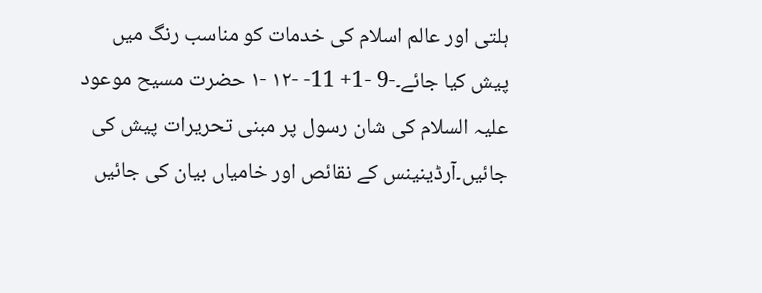ہلتی اور عالم اسلام کی خدمات کو مناسب رنگ میں پیش کیا جائے۔-9 -1+ 11- -۱۲ -۱ حضرت مسیح موعود علیہ السلام کی شان رسول پر مبنی تحریرات پیش کی جائیں۔آرڈینینس کے نقائص اور خامیاں بیان کی جائیں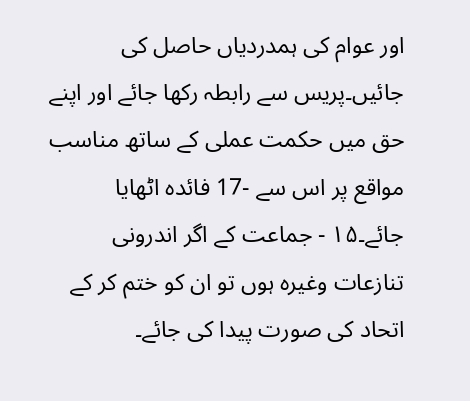اور عوام کی ہمدردیاں حاصل کی جائیں۔پریس سے رابطہ رکھا جائے اور اپنے حق میں حکمت عملی کے ساتھ مناسب مواقع پر اس سے -17 فائدہ اٹھایا جائے۔۱۵ - جماعت کے اگر اندرونی تنازعات وغیرہ ہوں تو ان کو ختم کر کے اتحاد کی صورت پیدا کی جائے۔